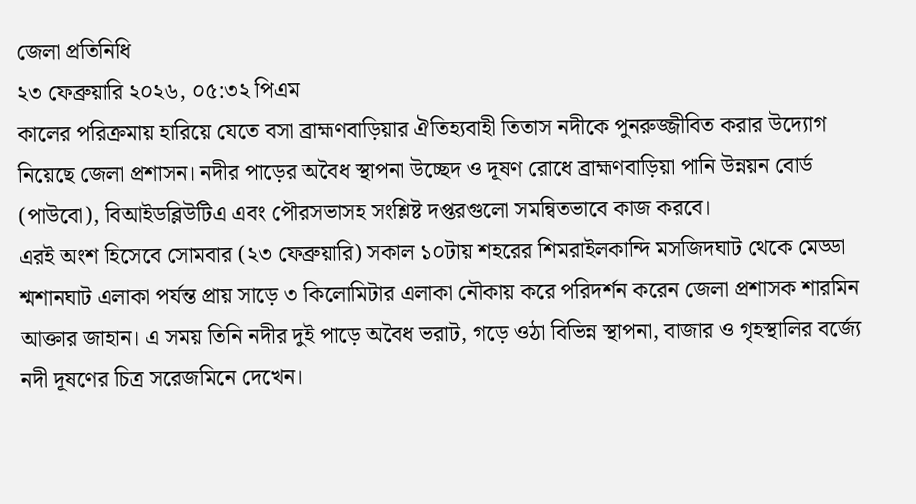জেলা প্রতিনিধি
২৩ ফেব্রুয়ারি ২০২৬, ০৫:৩২ পিএম
কালের পরিক্রমায় হারিয়ে যেতে বসা ব্রাহ্মণবাড়িয়ার ঐতিহ্যবাহী তিতাস নদীকে পুনরুজ্জীবিত করার উদ্যোগ নিয়েছে জেলা প্রশাসন। নদীর পাড়ের অবৈধ স্থাপনা উচ্ছেদ ও দূষণ রোধে ব্রাহ্মণবাড়িয়া পানি উন্নয়ন বোর্ড (পাউবো), বিআইডব্লিউটিএ এবং পৌরসভাসহ সংশ্লিষ্ট দপ্তরগুলো সমন্বিতভাবে কাজ করবে।
এরই অংশ হিসেবে সোমবার (২৩ ফেব্রুয়ারি) সকাল ১০টায় শহরের শিমরাইলকান্দি মসজিদঘাট থেকে মেড্ডা শ্মশানঘাট এলাকা পর্যন্ত প্রায় সাড়ে ৩ কিলোমিটার এলাকা নৌকায় করে পরিদর্শন করেন জেলা প্রশাসক শারমিন আক্তার জাহান। এ সময় তিনি নদীর দুই পাড়ে অবৈধ ভরাট, গড়ে ওঠা বিভিন্ন স্থাপনা, বাজার ও গৃহস্থালির বর্জ্যে নদী দূষণের চিত্র সরেজমিনে দেখেন।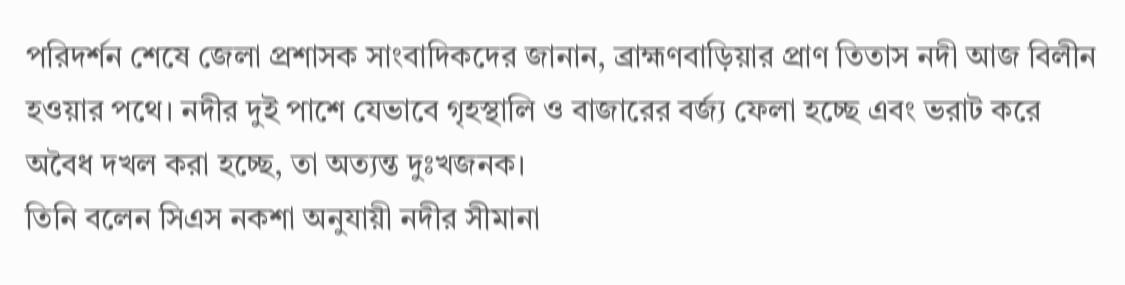পরিদর্শন শেষে জেলা প্রশাসক সাংবাদিকদের জানান, ব্রাহ্মণবাড়িয়ার প্রাণ তিতাস নদী আজ বিলীন হওয়ার পথে। নদীর দুই পাশে যেভাবে গৃহস্থালি ও বাজারের বর্জ্য ফেলা হচ্ছে এবং ভরাট করে অবৈধ দখল করা হচ্ছে, তা অত্যন্ত দুঃখজনক।
তিনি বলেন সিএস নকশা অনুযায়ী নদীর সীমানা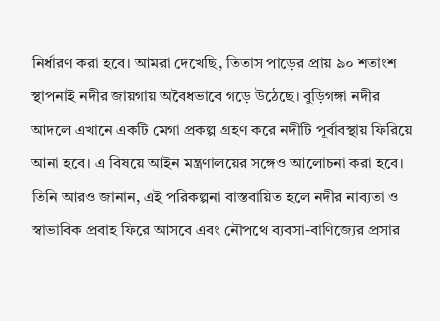নির্ধারণ করা হবে। আমরা দেখেছি, তিতাস পাড়ের প্রায় ৯০ শতাংশ স্থাপনাই নদীর জায়গায় অবৈধভাবে গড়ে উঠেছে। বুড়িগঙ্গা নদীর আদলে এখানে একটি মেগা প্রকল্প গ্রহণ করে নদীটি পূর্বাবস্থায় ফিরিয়ে আনা হবে। এ বিষয়ে আইন মন্ত্রণালয়ের সঙ্গেও আলোচনা করা হবে।
তিনি আরও জানান, এই পরিকল্পনা বাস্তবায়িত হলে নদীর নাব্যতা ও স্বাভাবিক প্রবাহ ফিরে আসবে এবং নৌপথে ব্যবসা-বাণিজ্যের প্রসার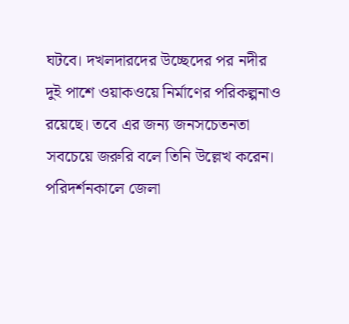ঘটবে। দখলদারদের উচ্ছেদের পর নদীর দুই পাশে ওয়াকওয়ে নির্মাণের পরিকল্পনাও রয়েছে। তবে এর জন্য জনসচেতনতা সবচেয়ে জরুরি বলে তিনি উল্লেখ করেন।
পরিদর্শনকালে জেলা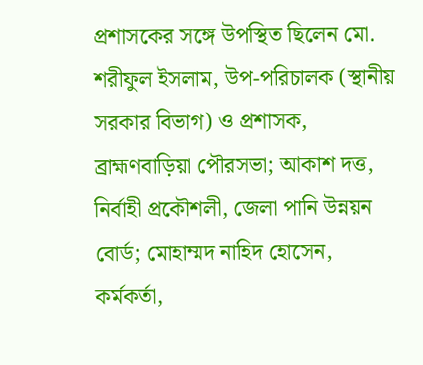প্রশাসকের সঙ্গে উপস্থিত ছিলেন মো. শরীফুল ইসলাম, উপ-পরিচালক (স্থানীয় সরকার বিভাগ) ও প্রশাসক, ব্রাহ্মণবাড়িয়া পৌরসভা; আকাশ দত্ত, নির্বাহী প্রকৌশলী, জেলা পানি উন্নয়ন বোর্ড; মোহাম্মদ নাহিদ হোসেন, কর্মকর্তা,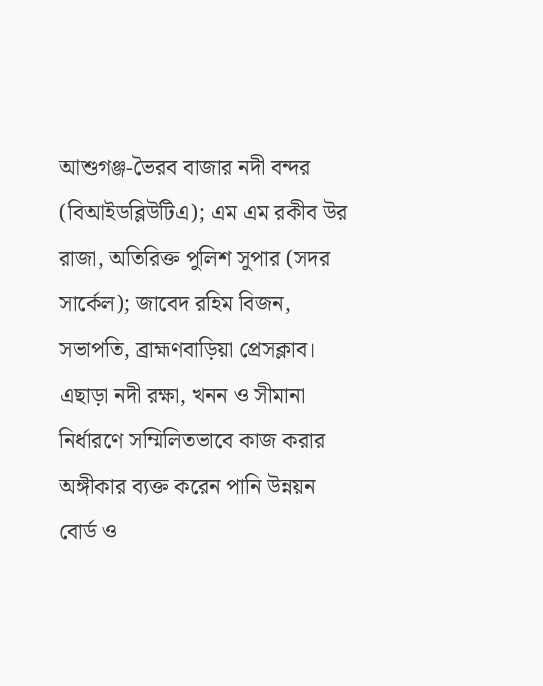আশুগঞ্জ-ভৈরব বাজার নদী বন্দর (বিআইডব্লিউটিএ); এম এম রকীব উর রাজা, অতিরিক্ত পুলিশ সুপার (সদর সার্কেল); জাবেদ রহিম বিজন, সভাপতি, ব্রাহ্মণবাড়িয়া প্রেসক্লাব।
এছাড়া নদী রক্ষা, খনন ও সীমানা নির্ধারণে সম্মিলিতভাবে কাজ করার অঙ্গীকার ব্যক্ত করেন পানি উন্নয়ন বোর্ড ও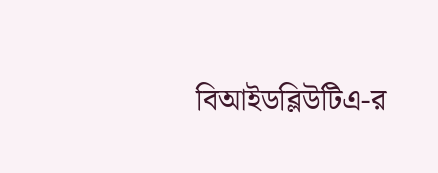বিআইডব্লিউটিএ-র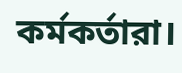কর্মকর্তারা।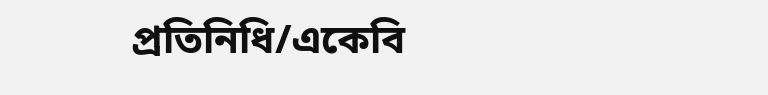প্রতিনিধি/একেবি